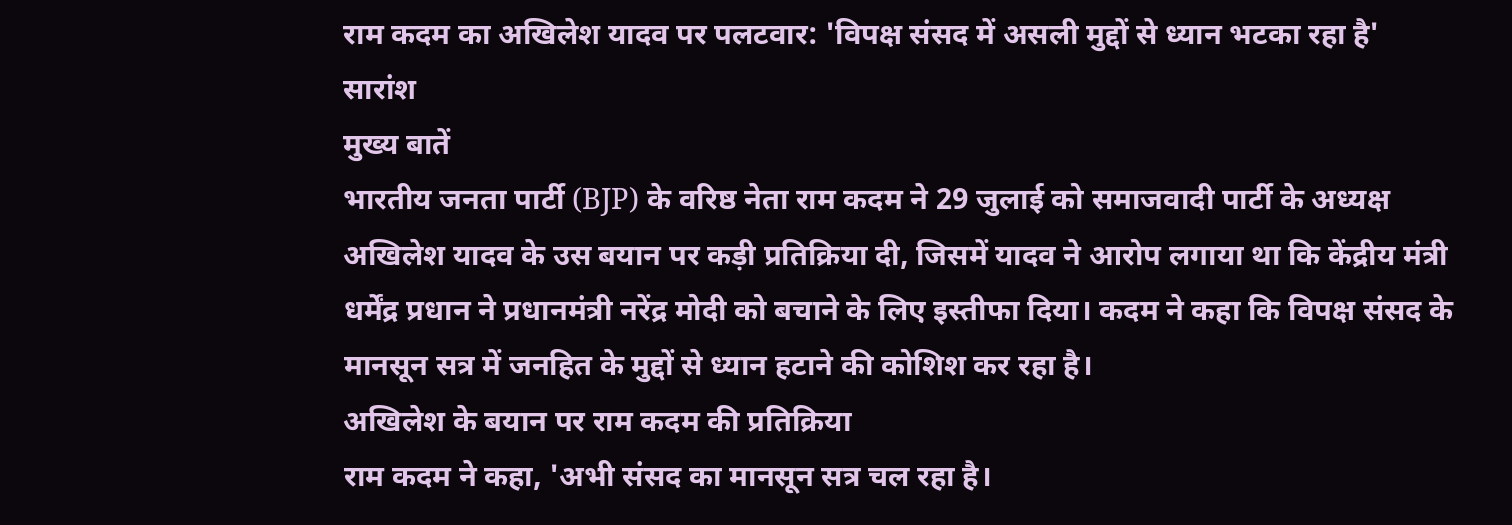राम कदम का अखिलेश यादव पर पलटवार: 'विपक्ष संसद में असली मुद्दों से ध्यान भटका रहा है'
सारांश
मुख्य बातें
भारतीय जनता पार्टी (BJP) के वरिष्ठ नेता राम कदम ने 29 जुलाई को समाजवादी पार्टी के अध्यक्ष अखिलेश यादव के उस बयान पर कड़ी प्रतिक्रिया दी, जिसमें यादव ने आरोप लगाया था कि केंद्रीय मंत्री धर्मेंद्र प्रधान ने प्रधानमंत्री नरेंद्र मोदी को बचाने के लिए इस्तीफा दिया। कदम ने कहा कि विपक्ष संसद के मानसून सत्र में जनहित के मुद्दों से ध्यान हटाने की कोशिश कर रहा है।
अखिलेश के बयान पर राम कदम की प्रतिक्रिया
राम कदम ने कहा, 'अभी संसद का मानसून सत्र चल रहा है।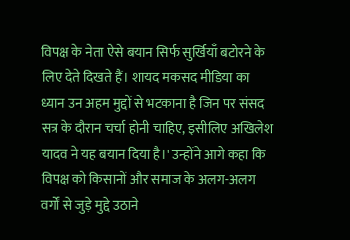विपक्ष के नेता ऐसे बयान सिर्फ सुर्खियाँ बटोरने के लिए देते दिखते हैं। शायद मकसद मीडिया का ध्यान उन अहम मुद्दों से भटकाना है जिन पर संसद सत्र के दौरान चर्चा होनी चाहिए, इसीलिए अखिलेश यादव ने यह बयान दिया है।' उन्होंने आगे कहा कि विपक्ष को किसानों और समाज के अलग-अलग वर्गों से जुड़े मुद्दे उठाने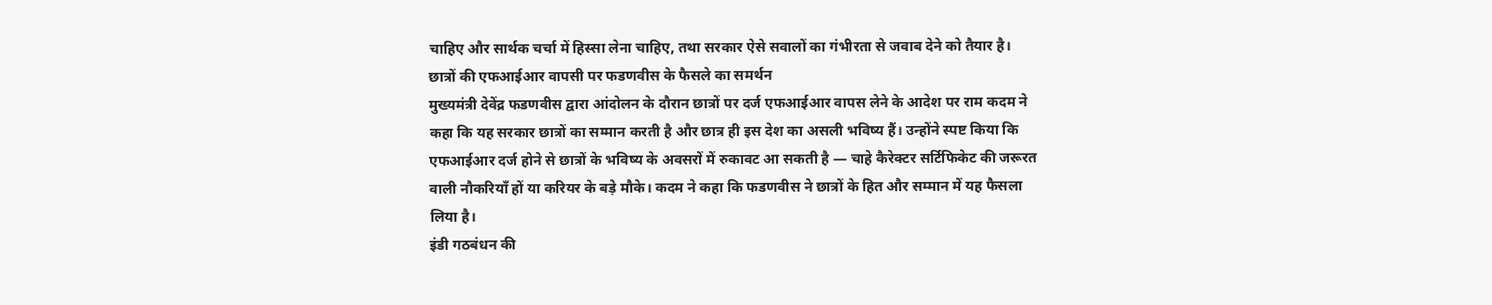चाहिए और सार्थक चर्चा में हिस्सा लेना चाहिए, तथा सरकार ऐसे सवालों का गंभीरता से जवाब देने को तैयार है।
छात्रों की एफआईआर वापसी पर फडणवीस के फैसले का समर्थन
मुख्यमंत्री देवेंद्र फडणवीस द्वारा आंदोलन के दौरान छात्रों पर दर्ज एफआईआर वापस लेने के आदेश पर राम कदम ने कहा कि यह सरकार छात्रों का सम्मान करती है और छात्र ही इस देश का असली भविष्य हैं। उन्होंने स्पष्ट किया कि एफआईआर दर्ज होने से छात्रों के भविष्य के अवसरों में रुकावट आ सकती है — चाहे कैरेक्टर सर्टिफिकेट की जरूरत वाली नौकरियाँ हों या करियर के बड़े मौके। कदम ने कहा कि फडणवीस ने छात्रों के हित और सम्मान में यह फैसला लिया है।
इंडी गठबंधन की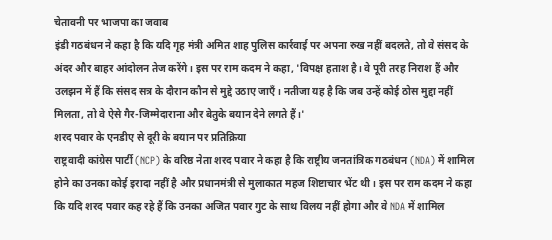चेतावनी पर भाजपा का जवाब
इंडी गठबंधन ने कहा है कि यदि गृह मंत्री अमित शाह पुलिस कार्रवाई पर अपना रुख नहीं बदलते, तो वे संसद के अंदर और बाहर आंदोलन तेज करेंगे। इस पर राम कदम ने कहा, 'विपक्ष हताश है। वे पूरी तरह निराश हैं और उलझन में हैं कि संसद सत्र के दौरान कौन से मुद्दे उठाए जाएँ। नतीजा यह है कि जब उन्हें कोई ठोस मुद्दा नहीं मिलता, तो वे ऐसे गैर-जिम्मेदाराना और बेतुके बयान देने लगते हैं।'
शरद पवार के एनडीए से दूरी के बयान पर प्रतिक्रिया
राष्ट्रवादी कांग्रेस पार्टी (NCP) के वरिष्ठ नेता शरद पवार ने कहा है कि राष्ट्रीय जनतांत्रिक गठबंधन (NDA) में शामिल होने का उनका कोई इरादा नहीं है और प्रधानमंत्री से मुलाकात महज शिष्टाचार भेंट थी। इस पर राम कदम ने कहा कि यदि शरद पवार कह रहे हैं कि उनका अजित पवार गुट के साथ विलय नहीं होगा और वे NDA में शामिल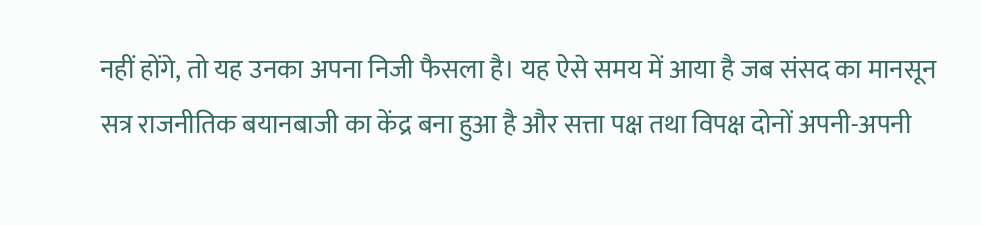नहीं होंगे, तो यह उनका अपना निजी फैसला है। यह ऐसे समय में आया है जब संसद का मानसून सत्र राजनीतिक बयानबाजी का केंद्र बना हुआ है और सत्ता पक्ष तथा विपक्ष दोनों अपनी-अपनी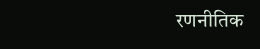रणनीतिक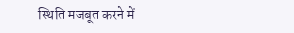स्थिति मजबूत करने में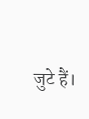जुटे हैं।